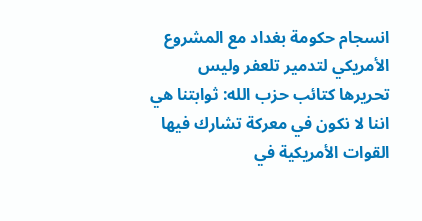انسجام حكومة بغداد مع المشروع الأمريكي لتدمير تلعفر وليس تحريرها كتائب حزب الله: ثوابتنا هي اننا لا نكون في معركة تشارك فيها القوات الأمريكية في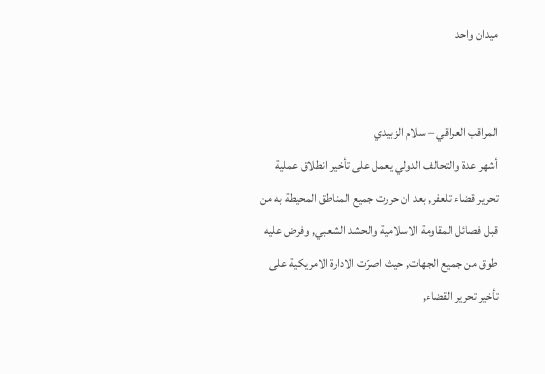ميدان واحد


المراقب العراقي – سلام الزبيدي
أشهر عدة والتحالف الدولي يعمل على تأخير انطلاق عملية تحرير قضاء تلعفر, بعد ان حررت جميع المناطق المحيطة به من قبل فصائل المقاومة الاسلامية والحشد الشعبي, وفرض عليه طوق من جميع الجهات, حيث اصرّت الادارة الامريكية على تأخير تحرير القضاء,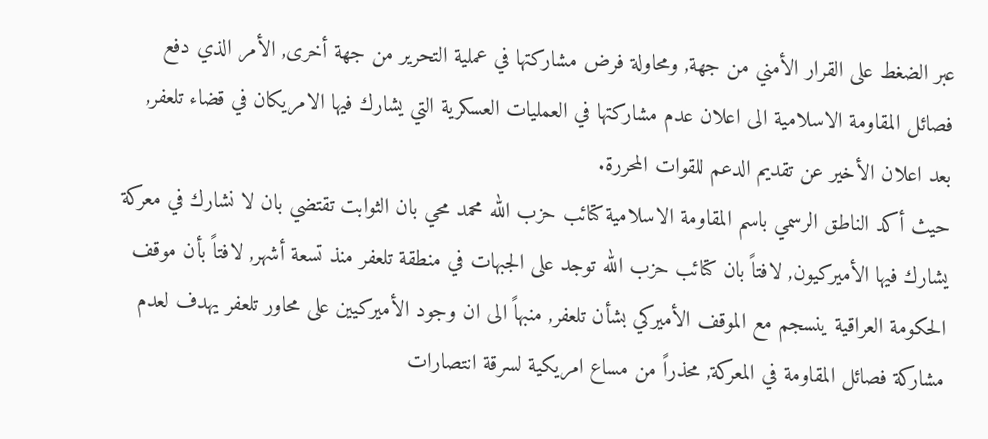عبر الضغط على القرار الأمني من جهة, ومحاولة فرض مشاركتها في عملية التحرير من جهة أخرى, الأمر الذي دفع فصائل المقاومة الاسلامية الى اعلان عدم مشاركتها في العمليات العسكرية التي يشارك فيها الامريكان في قضاء تلعفر, بعد اعلان الأخير عن تقديم الدعم للقوات المحررة.
حيث أكد الناطق الرسمي باسم المقاومة الاسلامية كتائب حزب الله محمد محي بان الثوابت تقتضي بان لا نشارك في معركة يشارك فيها الأميركيون, لافتاً بان كتائب حزب الله توجد على الجبهات في منطقة تلعفر منذ تسعة أشهر, لافتاً بأن موقف الحكومة العراقية ينسجم مع الموقف الأميركي بشأن تلعفر, منبهاً الى ان وجود الأميركيين على محاور تلعفر يهدف لعدم مشاركة فصائل المقاومة في المعركة, محذراً من مساع امريكية لسرقة انتصارات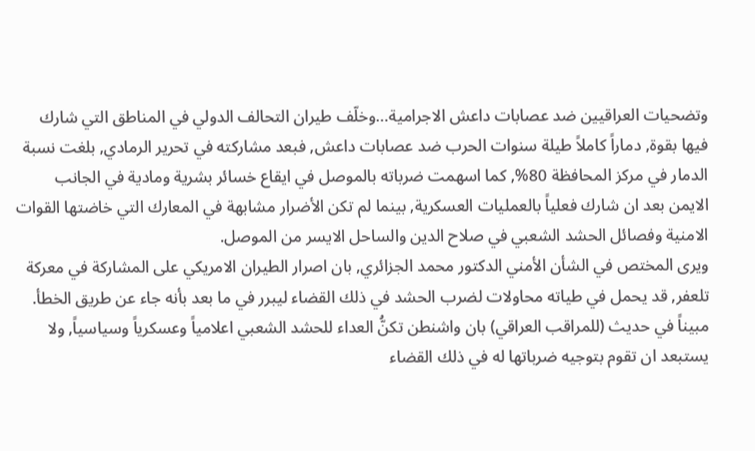وتضحيات العراقيين ضد عصابات داعش الاجرامية…وخلّف طيران التحالف الدولي في المناطق التي شارك فيها بقوة, دماراً كاملاً طيلة سنوات الحرب ضد عصابات داعش, فبعد مشاركته في تحرير الرمادي, بلغت نسبة الدمار في مركز المحافظة 80%, كما اسهمت ضرباته بالموصل في ايقاع خسائر بشرية ومادية في الجانب الايمن بعد ان شارك فعلياً بالعمليات العسكرية, بينما لم تكن الأضرار مشابهة في المعارك التي خاضتها القوات الامنية وفصائل الحشد الشعبي في صلاح الدين والساحل الايسر من الموصل.
ويرى المختص في الشأن الأمني الدكتور محمد الجزائري, بان اصرار الطيران الامريكي على المشاركة في معركة تلعفر, قد يحمل في طياته محاولات لضرب الحشد في ذلك القضاء ليبرر في ما بعد بأنه جاء عن طريق الخطأ. مبيناً في حديث (للمراقب العراقي) بان واشنطن تكنُّ العداء للحشد الشعبي اعلامياً وعسكرياً وسياسياً, ولا يستبعد ان تقوم بتوجيه ضرباتها له في ذلك القضاء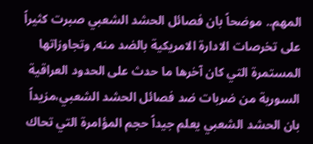المهم.. موضحاً بان فصائل الحشد الشعبي صبرت كثيراً على تخرصات الادارة الامريكية بالضد منه, وتجاوزاتها المستمرة التي كان آخرها ما حدث على الحدود العراقية السورية من ضربات ضد فصائل الحشد الشعبي،مزيداً بان الحشد الشعبي يعلم جيداً حجم المؤامرة التي تحاك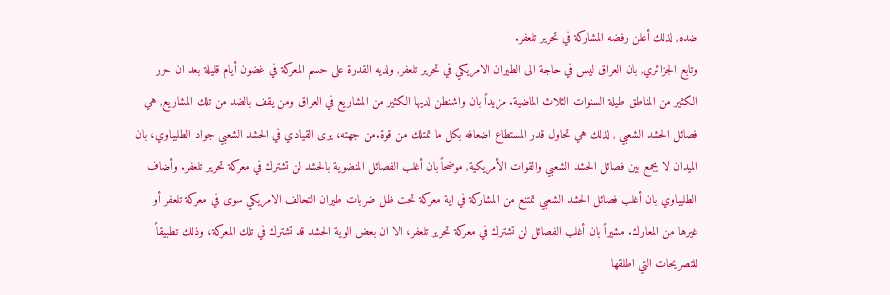ضده, لذلك أعلن رفضه المشاركة في تحرير تلعفر.
وتابع الجزائري, بان العراق ليس في حاجة الى الطيران الامريكي في تحرير تلعفر, ولديه القدرة على حسم المعركة في غضون أيام قليلة بعد ان حرر الكثير من المناطق طيلة السنوات الثلاث الماضية. مزيداً بان واشنطن لديها الكثير من المشاريع في العراق ومن يقف بالضد من تلك المشاريع, هي فصائل الحشد الشعبي , لذلك هي تحاول قدر المستطاع اضعافه بكل ما تمتلك من قوة.من جهته، يرى القيادي في الحشد الشعبي جواد الطليباوي، بان الميدان لا يجمع بين فصائل الحشد الشعبي والقوات الأمريكية, موضحاً بان أغلب الفصائل المنضوية بالحشد لن تشترك في معركة تحرير تلعفر. وأضاف الطليباوي بان أغلب فصائل الحشد الشعبي تمتنع من المشاركة في اية معركة تحت ظل ضربات طيران التحالف الامريكي سوى في معركة تلعفر أو غيرها من المعارك. مشيراً بان أغلب الفصائل لن تشترك في معركة تحرير تلعفر، الا ان بعض الوية الحشد قد تشترك في تلك المعركة، وذلك تطبيقاً للتصريحات التي اطلقها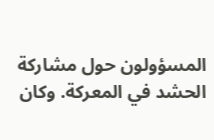المسؤولون حول مشاركة الحشد في المعركة. وكان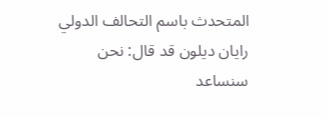المتحدث باسم التحالف الدولي رايان ديلون قد قال: نحن سنساعد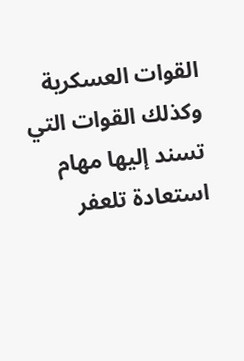القوات العسكرية وكذلك القوات التي تسند إليها مهام استعادة تلعفر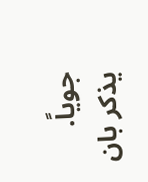جوياً.
يذكر بان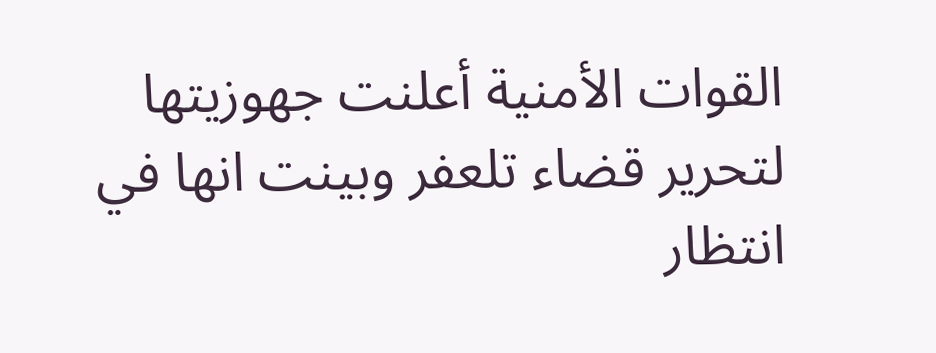القوات الأمنية أعلنت جهوزيتها لتحرير قضاء تلعفر وبينت انها في انتظار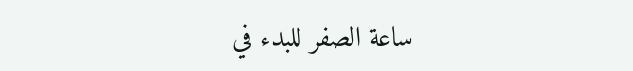ساعة الصفر للبدء في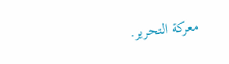معركة التحرير.